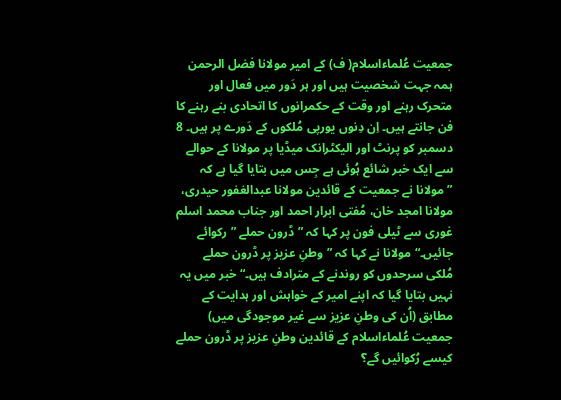جمعیت عُلماءاسلام( ف) کے امیر مولانا فضل الرحمن ہمہ جہت شخصیت ہیں اور ہر دَور میں فعال اور متحرک رہنے اور وقت کے حکمرانوں کا اتحادی بنے رہنے کا فن جانتے ہیں۔ اِن دِنوں یورپی مُلکوں کے دَورے پر ہیں۔ 8 دسمبر کو پرنٹ اور الیکٹرانک میڈیا پر مولانا کے حوالے سے ایک خبر شائع ہُوئی ہے جِس میں بتایا گیا ہے کہ ”مولانا نے جمعیت کے قائدین مولانا عبدالغفور حیدری، مولانا امجد خان، مُفتی ابرار احمد اور جناب محمد اسلم غوری سے ٹیلی فون پر کہا کہ ”ڈرون حملے ”رکوائے جائیں۔“ مولانا نے کہا کہ ”وطنِ عزیز پر ڈرون حملے مُلکی سرحدوں کو روندنے کے مترادف ہیں۔“ خبر میں یہ نہیں بتایا گیا کہ اپنے امیر کے خواہش اور ہدایت کے مطابق (اُن کی وطنِ عزیز سے غیر موجودگی میں) جمعیت عُلماءاسلام کے قائدین وطنِ عزیز پر ڈرون حملے کیسے رُکوائیں گے؟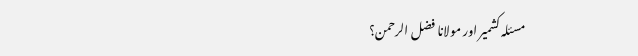مسئلہ کشمیر اور مولانا فضل الرحمن؟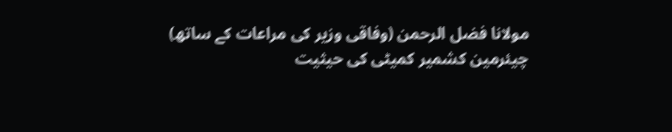مولانا فضل الرحمن (وفاقی وزیر کی مراعات کے ساتھ) چیئرمین کشمیر کمیٹی کی حیثیت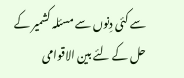سے کئی دِنوں سے مسئلہ کشمیر کے حل کے لئے بین الاقوامی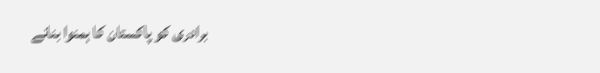برادری کو پاکستان کا ہمنوا بنانے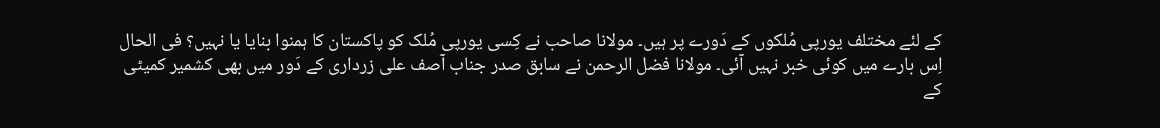کے لئے مختلف یورپی مُلکوں کے دَورے پر ہیں۔ مولانا صاحب نے کِسی یورپی مُلک کو پاکستان کا ہمنوا بنایا یا نہیں؟ فی الحال اِس بارے میں کوئی خبر نہیں آئی۔ مولانا فضل الرحمن نے سابق صدر جناب آصف علی زرداری کے دَور میں بھی کشمیر کمیٹی کے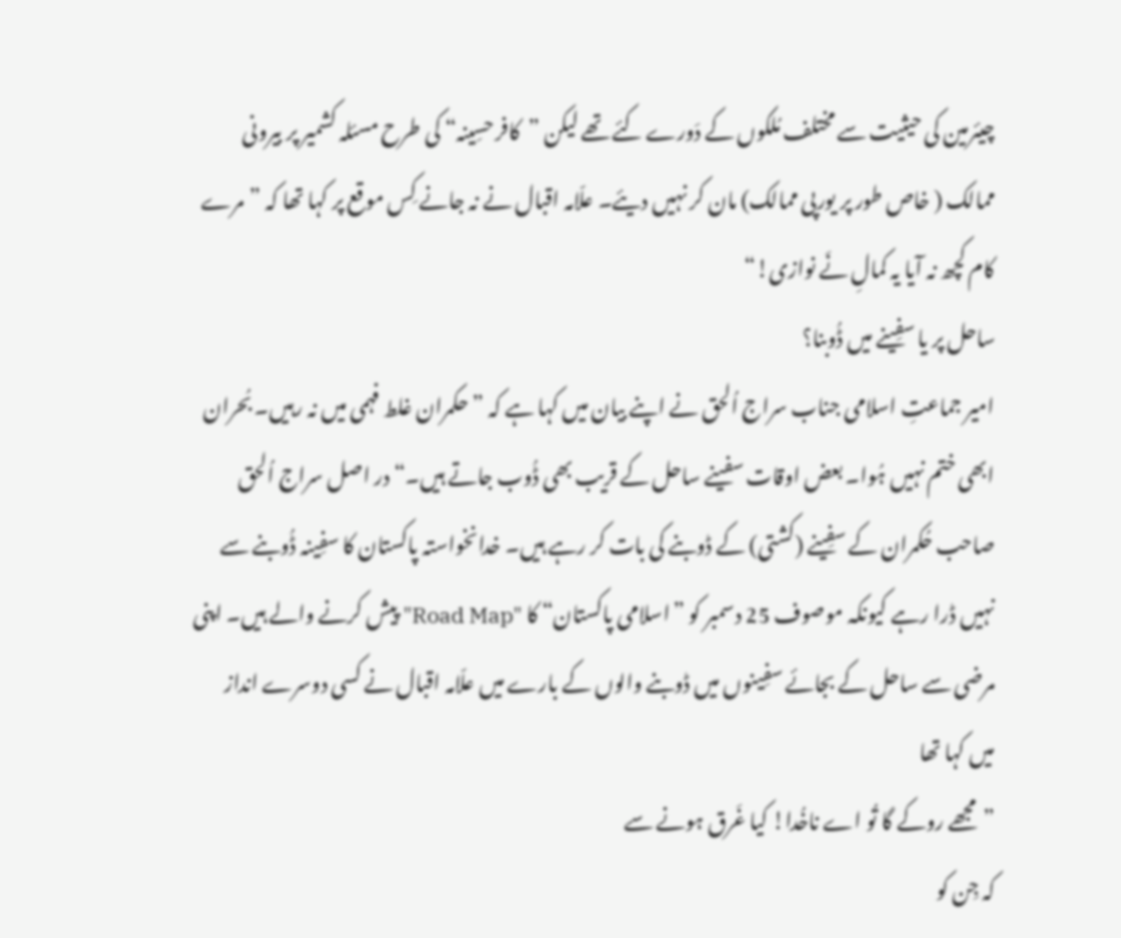چیئرمین کی حیثیت سے مختلف مُلکوں کے دَورے کئے تھے لیکن ”کافر حسِینہ“ کی طرح مسئلہ کشمیر پر بیرونی ممالک ( خاص طور پر یورپی ممالک) مان کر نہیں دیئے۔ علّامہ اقبال نے نہ جانے کِس موقع پر کہا تھا کہ ”مرے کام کچھ نہ آیا یہ کمالِ نَے نوازی!“
ساحل پر یا سفِینے میں ڈُوبنا؟
امیر جماعتِ اسلامی جناب سراج اُلحق نے اپنے بیان میں کہا ہے کہ ”حکمران غلط فہمی میں نہ رہیں۔ بُحران ابھی ختم نہیں ہُوا۔ بعض اوقات سفینے ساحل کے قریب بھی ڈُوب جاتے ہیں۔“ در اصل سراج اُلحق صاحب حُکمران کے سفِینے (کشتی) کے ڈوبنے کی بات کر رہے ہیں۔ خدانخواستہ پاکستان کا سفِینہ ڈُوبنے سے نہیں ڈرا رہے کیونکہ موصوف 25 دسمبر کو ”اسلامی پاکستان“ کا "Road Map" پیش کرنے والے ہیں۔ اپنی مرضی سے ساحل کے بجائے سفِینوں میں ڈوبنے والوں کے بارے میں علّامہ اقبال نے کسی دوسرے انداز میں کہا تھا
”مجھے روکے گا تُو اے ناخُدا! کیا غَرق ہونے سے
کہ جِن کو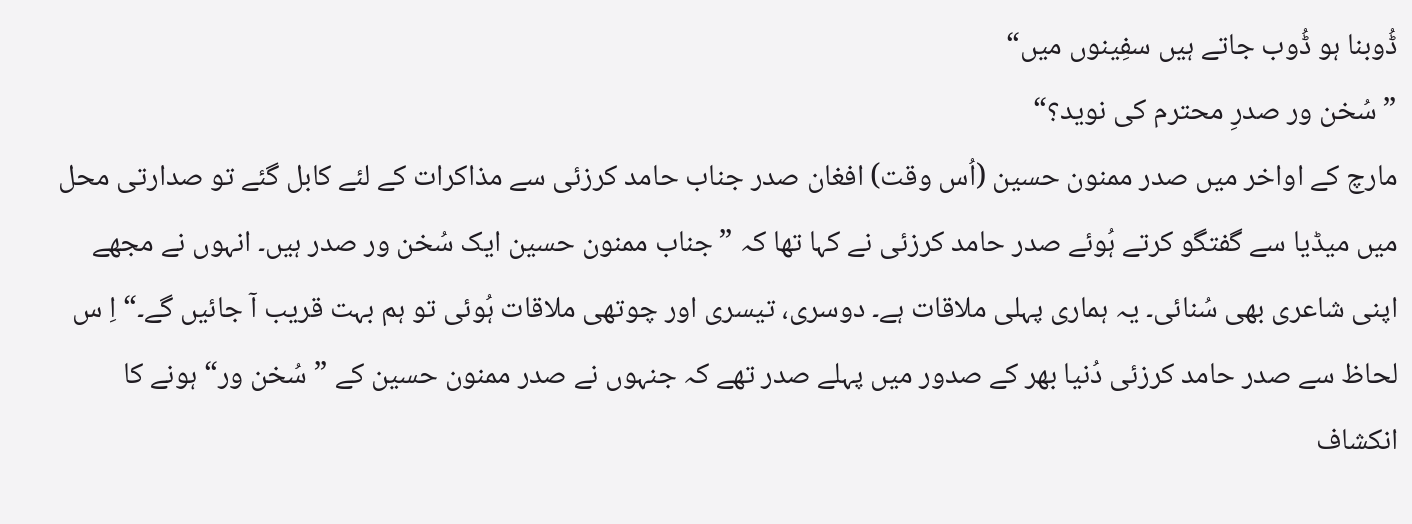ڈُوبنا ہو ڈُوب جاتے ہیں سفِینوں میں“
”سُخن ور صدرِ محترم کی نوید؟“
مارچ کے اواخر میں صدر ممنون حسین (اُس وقت) افغان صدر جناب حامد کرزئی سے مذاکرات کے لئے کابل گئے تو صدارتی محل میں میڈیا سے گفتگو کرتے ہُوئے صدر حامد کرزئی نے کہا تھا کہ ”جناب ممنون حسین ایک سُخن ور صدر ہیں۔ انہوں نے مجھے اپنی شاعری بھی سُنائی۔ یہ ہماری پہلی ملاقات ہے۔ دوسری، تیسری اور چوتھی ملاقات ہُوئی تو ہم بہت قریب آ جائیں گے۔“ اِ س لحاظ سے صدر حامد کرزئی دُنیا بھر کے صدور میں پہلے صدر تھے کہ جنہوں نے صدر ممنون حسین کے ”سُخن ور“ ہونے کا انکشاف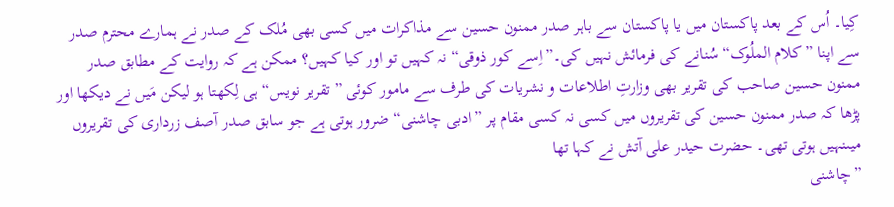کِیا۔ اُس کے بعد پاکستان میں یا پاکستان سے باہر صدر ممنون حسین سے مذاکرات میں کسی بھی مُلک کے صدر نے ہمارے محترم صدر سے اپنا ”کلام الملُوک“ سُنانے کی فرمائش نہیں کی۔”اِسے کور ذوقی“ نہ کہیں تو اور کیا کہیں؟ ممکن ہے کہ روایت کے مطابق صدر ممنون حسین صاحب کی تقریر بھی وزارتِ اطلاعات و نشریات کی طرف سے مامور کوئی ”تقریر نویس“ ہی لِکھتا ہو لیکن مَیں نے دیکھا اور پڑھا کہ صدر ممنون حسین کی تقریروں میں کسی نہ کسی مقام پر ”ادبی چاشنی“ ضرور ہوتی ہے جو سابق صدر آصف زرداری کی تقریروں میںنہیں ہوتی تھی۔ حضرت حیدر علی آتش نے کہا تھا
”چاشنی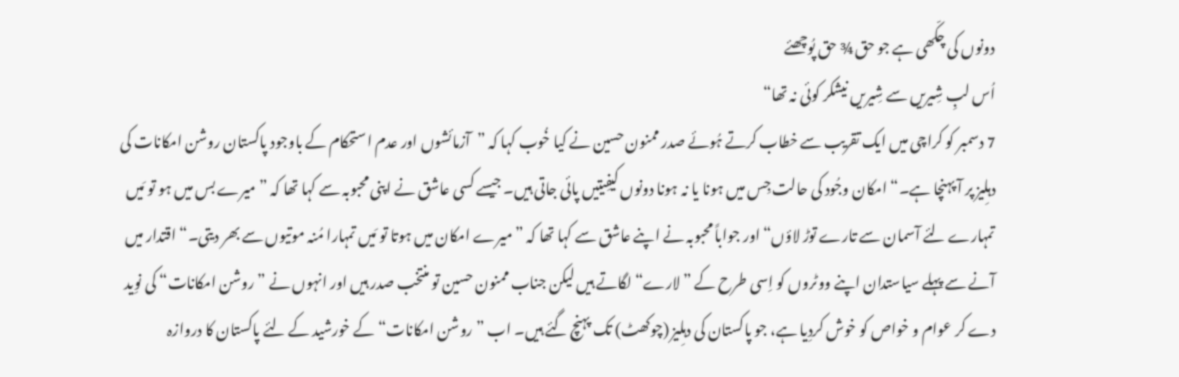دونوں کی چکّھی ہے جو حق ¾ حق پُوچھئے
اُس لبِ شِیریں سے شِیریں نیشکر کوئی نہ تھا“
7 دسمبر کو کراچی میں ایک تقریب سے خطاب کرتے ہُوئے صدر ممنون حسین نے کیا خُوب کہا کہ ”آزمائشوں اور عدم استحکام کے باوجود پاکستان روشن امکانات کی دہلِیز پر آ پہنچا ہے۔“ امکان وجُود کی حالت جِس میں ہونا یا نہ ہونا دونوں کیفِیتیں پائی جاتی ہیں۔ جیسے کسی عاشق نے اپنی محبوبہ سے کہا تھا کہ ”میرے بس میں ہو تو مَیں تمہارے لئے آسمان سے تارے توڑ لاؤں“ اور جواباً محبوبہ نے اپنے عاشق سے کہا تھا کہ ”میرے امکان میں ہوتا تو مَیں تمہارا مُنہ موتیوں سے بھر دیتی۔“ اقتدار میں آنے سے پہلے سیاستدان اپنے ووٹروں کو اِسی طرح کے ”لارے“ لگاتے ہیں لیکن جناب ممنون حسین تو منتخب صدر ہیں اور انہوں نے ”روشن امکانات“ کی نوِید دے کر عوام و خواص کو خوش کردِیا ہے، جو پاکستان کی دہلِیز (چوکھٹ) تک پہنچ گئے ہیں۔ اب ”روشن امکانات“ کے خورشید کے لئے پاکستان کا دروازہ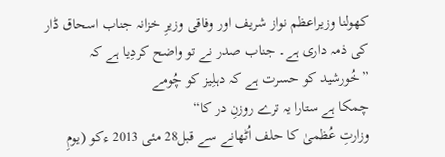کھولنا وزیراعظم نواز شریف اور وفاقی وزیرِ خزانہ جناب اسحاق ڈار کی ذمہ داری ہے۔ جناب صدر نے تو واضح کردِیا ہے کہ
”خُورشید کو حسرت ہے کہ دہلِیز کو چُومے
چمکا ہے ستارا یہ ترے روزنِ در کا“
وزارتِ عُظمیٰ کا حلف اُٹھانے سے قبل28 مئی 2013 ءکو (یومِ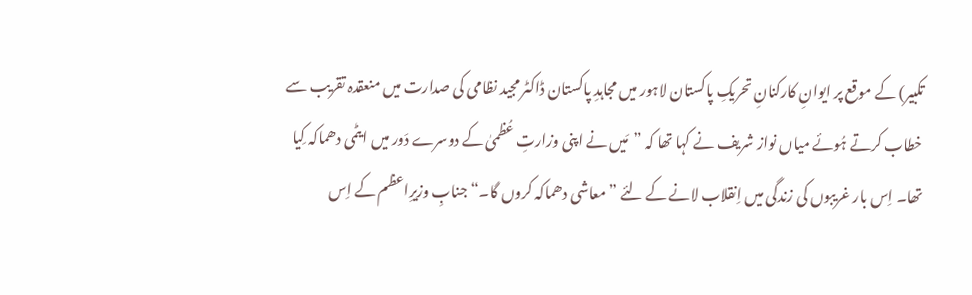تکبیر) کے موقع پر ایوانِ کارکنانِ تحریکِ پاکستان لاہور میں مجاہدِ پاکستان ڈاکٹر مجید نظامی کی صدارت میں منعقدہ تقریب سے خطاب کرتے ہُوئے میاں نواز شریف نے کہا تھا کہ ”مَیں نے اپنی وزارتِ عُظمیٰ کے دوسرے دَور میں ایٹمی دھماکہ کِیا تھا۔ اِس بار غریبوں کی زندگی میں اِنقلاب لانے کے لئے ”معاشی دھماکہ کروں گا۔“ جنابِ وزیرِاعظم کے اِس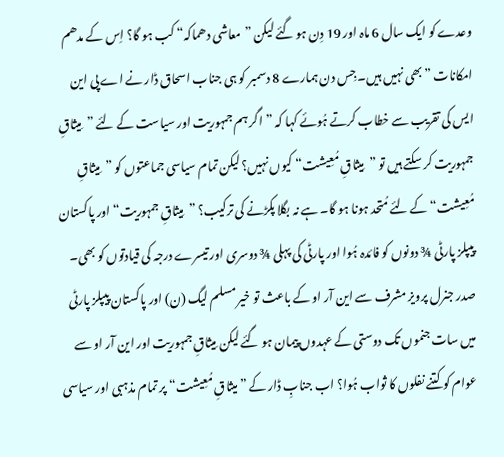وعدے کو ایک سال 6 ماہ اور 19 دِن ہو گئے لیکن ”معاشی دھماکہ“ کب ہو گا؟ اِس کے مدھم امکانات ”بھی نہیں ہیں۔ جِس دن ہمارے 8 دسمبر کو ہی جناب اسحاق ڈار نے اے پی این ایس کی تقریب سے خطاب کرتے ہُوئے کہا کہ ”اگر ہم جمہوریت اور سیاست کے لئے ”مِیثاقِ جمہوریت کر سکتے ہیں تو ”مِیثاقِ مُعِیشت“ کیوں نہیں؟ لیکن تمام سیاسی جماعتوں کو ”مِیثاقِ مُعِیشت“ کے لئے مُتحد ہونا ہو گا۔ ہے نہ بگلا پکڑنے کی ترکیب؟ ”مِیثاقِ جمہوریت“ اور پاکستان پیپلز پارٹی ¾ دونوں کو فائدہ ہُوا اور پارٹی کی پہلی ¾ دوسری اور تیسرے درجہ کی قیادتوں کو بھی۔ صدر جنرل پرویز مشرف سے این آر او کے باعث تو خیر مسلم لیگ (ن) اور پاکستان پیپلز پارٹی میں سات جنموں تک دوستی کے عہدوں پیمان ہو گئے لیکن مِیثاقِ جمہوریت اور این آر او سے عوام کو کتنے نفلوں کا ثواب ہُوا؟ اب جنابِ ڈار کے ”میثاقِ مُعِیشت“ پر تمام مذہبی اور سیاسی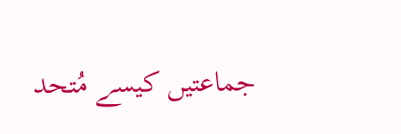جماعتیں کیسے مُتحد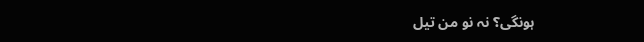ہونگی؟ نہ نو من تیل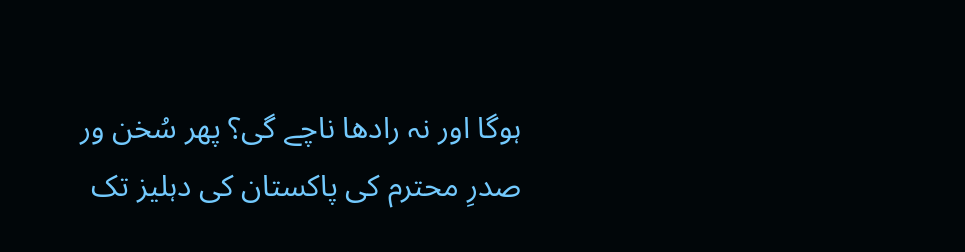ہوگا اور نہ رادھا ناچے گی؟ پھر سُخن ور صدرِ محترم کی پاکستان کی دہلیز تک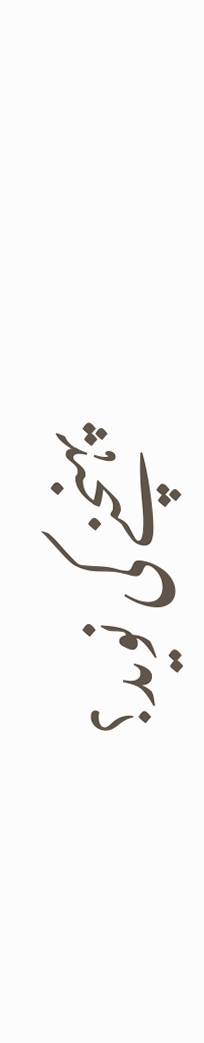پہنچنے کی نوید؟